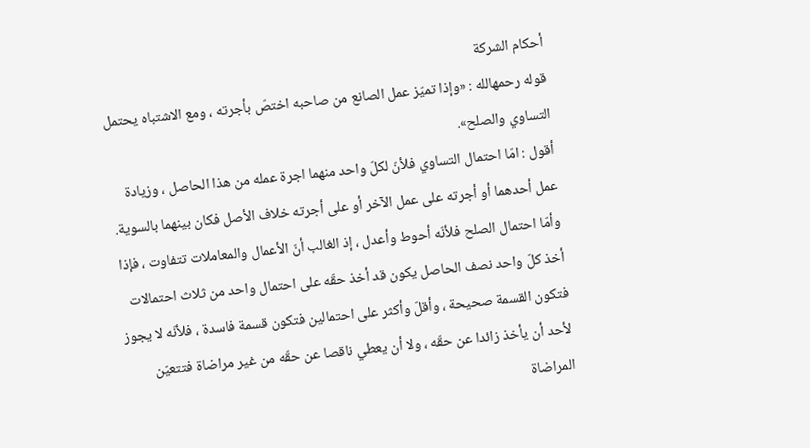أحكام الشركة
قوله رحمهالله : «وإذا تميّز عمل الصانع من صاحبه اختصّ بأجرته ، ومع الاشتباه يحتمل التساوي والصلح».
أقول : امّا احتمال التساوي فلأنّ لكلّ واحد منهما اجرة عمله من هذا الحاصل ، وزيادة عمل أحدهما أو أجرته على عمل الآخر أو على أجرته خلاف الأصل فكان بينهما بالسوية.
وأمّا احتمال الصلح فلأنّه أحوط وأعدل ، إذ الغالب أنّ الأعمال والمعاملات تتفاوت ، فإذا أخذ كلّ واحد نصف الحاصل يكون قد أخذ حقّه على احتمال واحد من ثلاث احتمالات فتكون القسمة صحيحة ، وأقلّ وأكثر على احتمالين فتكون قسمة فاسدة ، فلأنّه لا يجوز لأحد أن يأخذ زائدا عن حقّه ، ولا أن يعطي ناقصا عن حقّه من غير مراضاة فتتعيّن المراضاة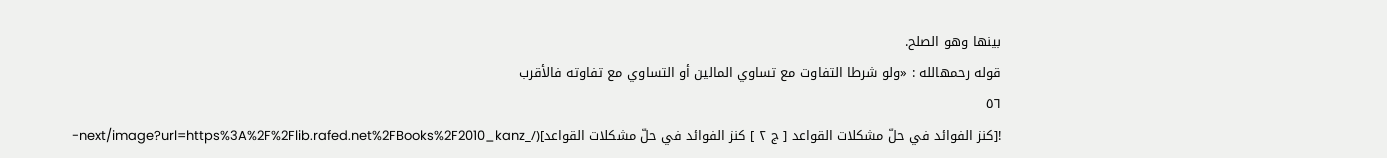بينها وهو الصلح.
قوله رحمهالله : «ولو شرطا التفاوت مع تساوي المالين أو التساوي مع تفاوته فالأقرب
٥٦
![كنز الفوائد في حلّ مشكلات القواعد [ ج ٢ ] كنز الفوائد في حلّ مشكلات القواعد](/_next/image?url=https%3A%2F%2Flib.rafed.net%2FBooks%2F2010_kanz-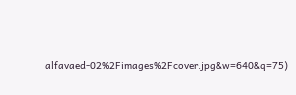alfavaed-02%2Fimages%2Fcover.jpg&w=640&q=75)